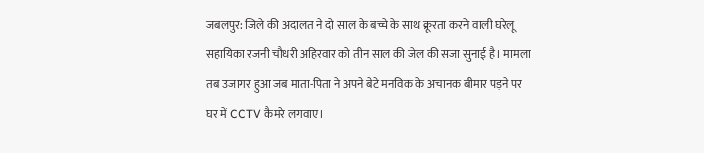जबलपुर: जिले की अदालत ने दो साल के बच्चे के साथ क्रूरता करने वाली घरेलू सहायिका रजनी चौधरी अहिरवार को तीन साल की जेल की सजा सुनाई है। मामला तब उजागर हुआ जब माता-पिता ने अपने बेटे मनविक के अचानक बीमार पड़ने पर घर में CCTV कैमरे लगवाए।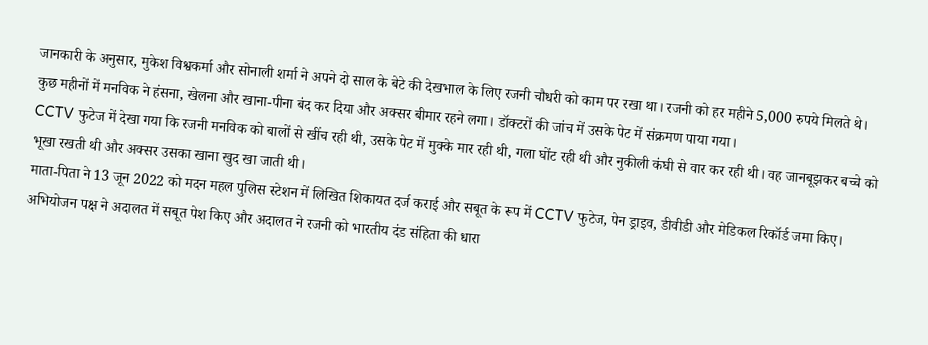जानकारी के अनुसार, मुकेश विश्वकर्मा और सोनाली शर्मा ने अपने दो साल के बेटे की देखभाल के लिए रजनी चौधरी को काम पर रखा था। रजनी को हर महीने 5,000 रुपये मिलते थे। कुछ महीनों में मनविक ने हंसना, खेलना और खाना-पीना बंद कर दिया और अक्सर बीमार रहने लगा। डॉक्टरों की जांच में उसके पेट में संक्रमण पाया गया।
CCTV फुटेज में देखा गया कि रजनी मनविक को बालों से खींच रही थी, उसके पेट में मुक्के मार रही थी, गला घोंट रही थी और नुकीली कंघी से वार कर रही थी। वह जानबूझकर बच्चे को भूखा रखती थी और अक्सर उसका खाना खुद खा जाती थी।
माता-पिता ने 13 जून 2022 को मदन महल पुलिस स्टेशन में लिखित शिकायत दर्ज कराई और सबूत के रूप में CCTV फुटेज, पेन ड्राइव, डीवीडी और मेडिकल रिकॉर्ड जमा किए।
अभियोजन पक्ष ने अदालत में सबूत पेश किए और अदालत ने रजनी को भारतीय दंड संहिता की धारा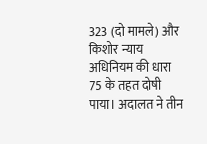323 (दो मामले) और किशोर न्याय अधिनियम की धारा 75 के तहत दोषी पाया। अदालत ने तीन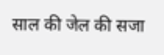साल की जेल की सजा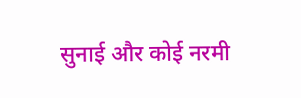सुनाई और कोई नरमी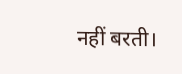नहीं बरती।